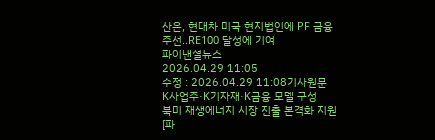산은, 현대차 미국 현지법인에 PF 금융주선‥RE100 달성에 기여
파이낸셜뉴스
2026.04.29 11:05
수정 : 2026.04.29 11:08기사원문
K사업주·K기자재·K금융 모델 구성
북미 재생에너지 시장 진출 본격화 지원
[파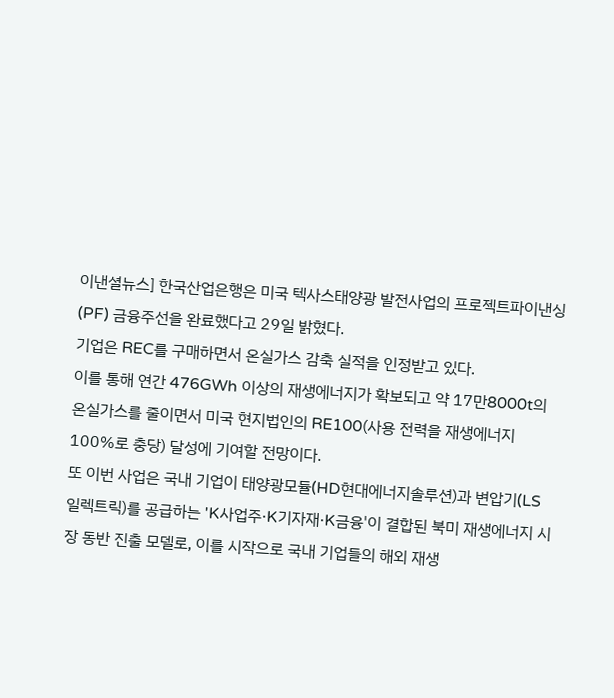이낸셜뉴스] 한국산업은행은 미국 텍사스태양광 발전사업의 프로젝트파이낸싱(PF) 금융주선을 완료했다고 29일 밝혔다.
기업은 REC를 구매하면서 온실가스 감축 실적을 인정받고 있다.
이를 통해 연간 476GWh 이상의 재생에너지가 확보되고 약 17만8000t의 온실가스를 줄이면서 미국 현지법인의 RE100(사용 전력을 재생에너지 100%로 충당) 달성에 기여할 전망이다.
또 이번 사업은 국내 기업이 태양광모듈(HD현대에너지솔루션)과 변압기(LS일렉트릭)를 공급하는 'K사업주·K기자재·K금융'이 결합된 북미 재생에너지 시장 동반 진출 모델로, 이를 시작으로 국내 기업들의 해외 재생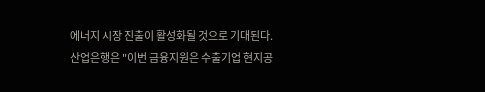에너지 시장 진출이 활성화될 것으로 기대된다.
산업은행은 "이번 금융지원은 수출기업 현지공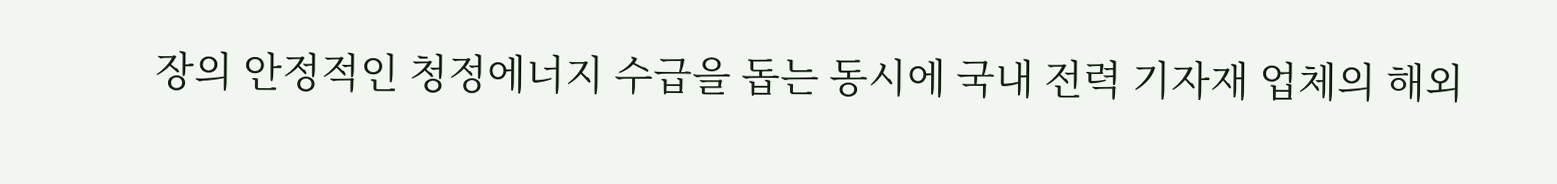장의 안정적인 청정에너지 수급을 돕는 동시에 국내 전력 기자재 업체의 해외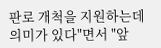판로 개척을 지원하는데 의미가 있다"면서 "앞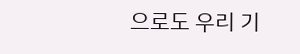으로도 우리 기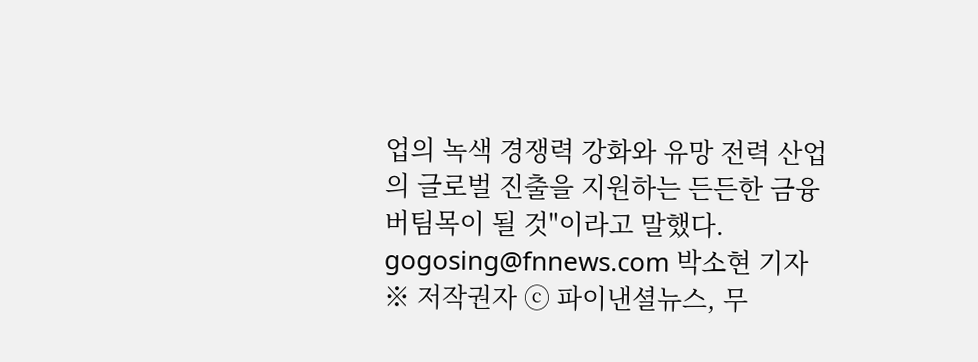업의 녹색 경쟁력 강화와 유망 전력 산업의 글로벌 진출을 지원하는 든든한 금융 버팀목이 될 것"이라고 말했다.
gogosing@fnnews.com 박소현 기자
※ 저작권자 ⓒ 파이낸셜뉴스, 무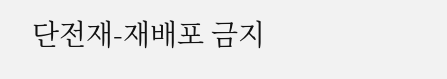단전재-재배포 금지